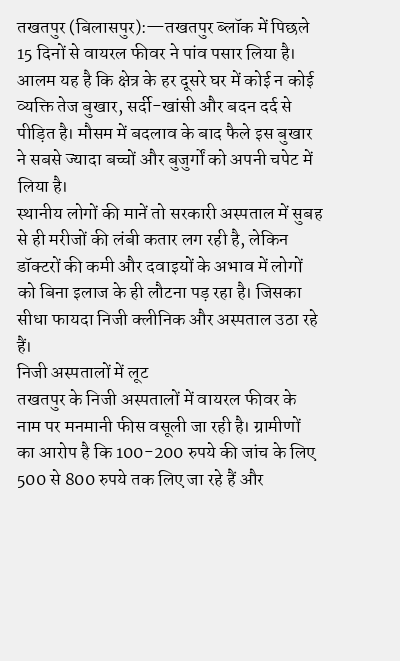तखतपुर (बिलासपुर):—तखतपुर ब्लॉक में पिछले 15 दिनों से वायरल फीवर ने पांव पसार लिया है। आलम यह है कि क्षेत्र के हर दूसरे घर में कोई न कोई व्यक्ति तेज बुखार, सर्दी-खांसी और बदन दर्द से पीड़ित है। मौसम में बदलाव के बाद फैले इस बुखार ने सबसे ज्यादा बच्चों और बुजुर्गों को अपनी चपेट में लिया है।
स्थानीय लोगों की मानें तो सरकारी अस्पताल में सुबह से ही मरीजों की लंबी कतार लग रही है, लेकिन डॉक्टरों की कमी और दवाइयों के अभाव में लोगों को बिना इलाज के ही लौटना पड़ रहा है। जिसका सीधा फायदा निजी क्लीनिक और अस्पताल उठा रहे हैं।
निजी अस्पतालों में लूट
तखतपुर के निजी अस्पतालों में वायरल फीवर के नाम पर मनमानी फीस वसूली जा रही है। ग्रामीणों का आरोप है कि 100-200 रुपये की जांच के लिए 500 से 800 रुपये तक लिए जा रहे हैं और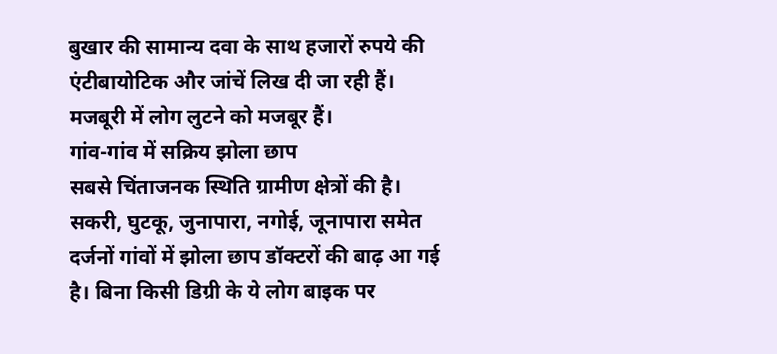बुखार की सामान्य दवा के साथ हजारों रुपये की एंटीबायोटिक और जांचें लिख दी जा रही हैं। मजबूरी में लोग लुटने को मजबूर हैं।
गांव-गांव में सक्रिय झोला छाप
सबसे चिंताजनक स्थिति ग्रामीण क्षेत्रों की है। सकरी, घुटकू, जुनापारा, नगोई, जूनापारा समेत दर्जनों गांवों में झोला छाप डॉक्टरों की बाढ़ आ गई है। बिना किसी डिग्री के ये लोग बाइक पर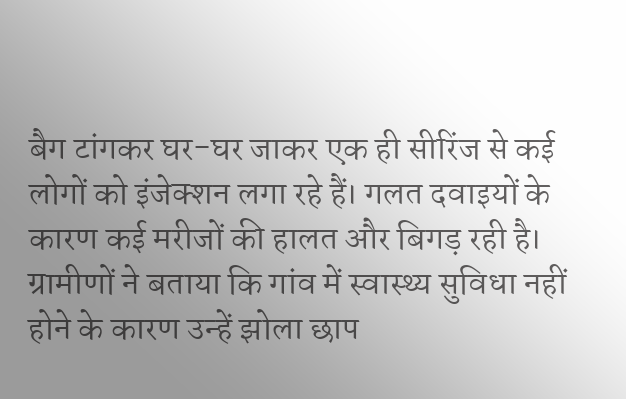बैग टांगकर घर-घर जाकर एक ही सीरिंज से कई लोगों को इंजेक्शन लगा रहे हैं। गलत दवाइयों के कारण कई मरीजों की हालत और बिगड़ रही है।
ग्रामीणों ने बताया कि गांव में स्वास्थ्य सुविधा नहीं होने के कारण उन्हें झोला छाप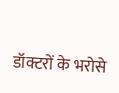डॉक्टरों के भरोसे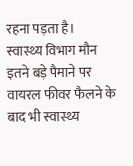रहना पड़ता है।
स्वास्थ्य विभाग मौन
इतने बड़े पैमाने पर वायरल फीवर फैलने के बाद भी स्वास्थ्य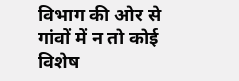विभाग की ओर से गांवों में न तो कोई विशेष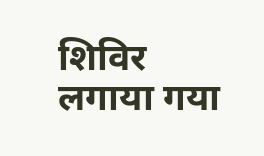शिविर लगाया गया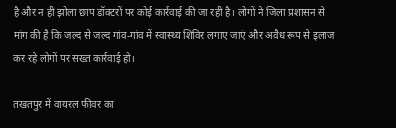है और न ही झोला छाप डॉक्टरों पर कोई कार्रवाई की जा रही है। लोगों ने जिला प्रशासन से मांग की है कि जल्द से जल्द गांव-गांव में स्वास्थ्य शिविर लगाए जाएं और अवैध रूप से इलाज कर रहे लोगों पर सख्त कार्रवाई हो।

तखतपुर में वायरल फीवर का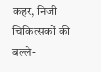कहर, निजी चिकित्सकों की बल्ले-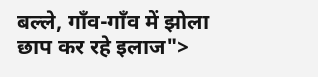बल्ले, गाँव-गाँव में झोला छाप कर रहे इलाज">